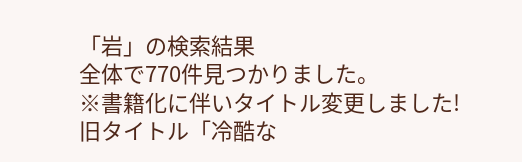「岩」の検索結果
全体で770件見つかりました。
※書籍化に伴いタイトル変更しました!
旧タイトル「冷酷な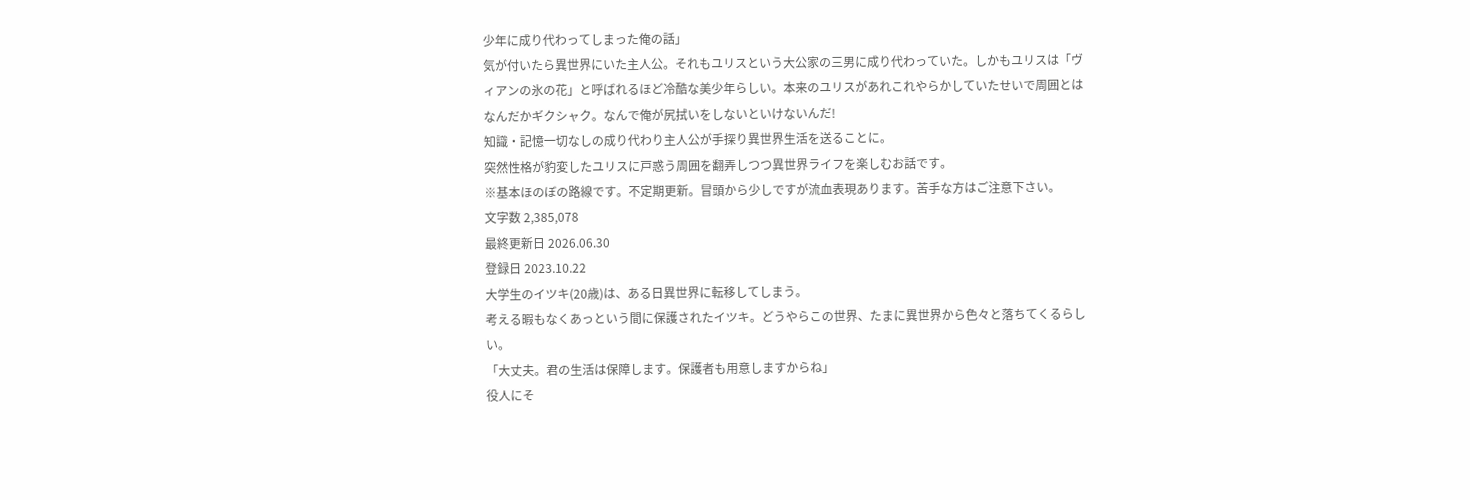少年に成り代わってしまった俺の話」
気が付いたら異世界にいた主人公。それもユリスという大公家の三男に成り代わっていた。しかもユリスは「ヴィアンの氷の花」と呼ばれるほど冷酷な美少年らしい。本来のユリスがあれこれやらかしていたせいで周囲とはなんだかギクシャク。なんで俺が尻拭いをしないといけないんだ!
知識・記憶一切なしの成り代わり主人公が手探り異世界生活を送ることに。
突然性格が豹変したユリスに戸惑う周囲を翻弄しつつ異世界ライフを楽しむお話です。
※基本ほのぼの路線です。不定期更新。冒頭から少しですが流血表現あります。苦手な方はご注意下さい。
文字数 2,385,078
最終更新日 2026.06.30
登録日 2023.10.22
大学生のイツキ(20歳)は、ある日異世界に転移してしまう。
考える暇もなくあっという間に保護されたイツキ。どうやらこの世界、たまに異世界から色々と落ちてくるらしい。
「大丈夫。君の生活は保障します。保護者も用意しますからね」
役人にそ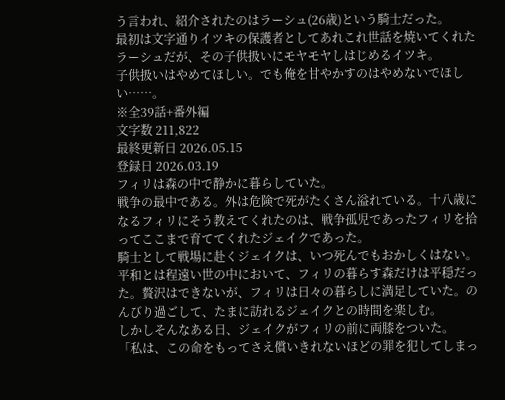う言われ、紹介されたのはラーシュ(26歳)という騎士だった。
最初は文字通りイツキの保護者としてあれこれ世話を焼いてくれたラーシュだが、その子供扱いにモヤモヤしはじめるイツキ。
子供扱いはやめてほしい。でも俺を甘やかすのはやめないでほしい……。
※全39話+番外編
文字数 211,822
最終更新日 2026.05.15
登録日 2026.03.19
フィリは森の中で静かに暮らしていた。
戦争の最中である。外は危険で死がたくさん溢れている。十八歳になるフィリにそう教えてくれたのは、戦争孤児であったフィリを拾ってここまで育ててくれたジェイクであった。
騎士として戦場に赴くジェイクは、いつ死んでもおかしくはない。
平和とは程遠い世の中において、フィリの暮らす森だけは平穏だった。贅沢はできないが、フィリは日々の暮らしに満足していた。のんびり過ごして、たまに訪れるジェイクとの時間を楽しむ。
しかしそんなある日、ジェイクがフィリの前に両膝をついた。
「私は、この命をもってさえ償いきれないほどの罪を犯してしまっ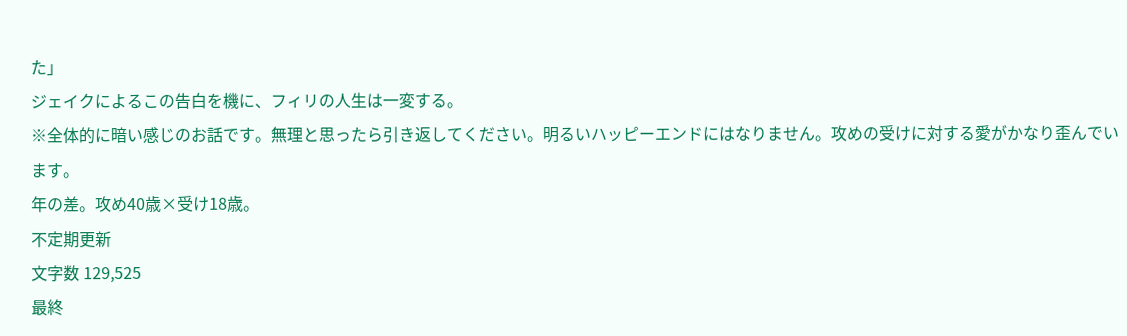た」
ジェイクによるこの告白を機に、フィリの人生は一変する。
※全体的に暗い感じのお話です。無理と思ったら引き返してください。明るいハッピーエンドにはなりません。攻めの受けに対する愛がかなり歪んでいます。
年の差。攻め40歳×受け18歳。
不定期更新
文字数 129,525
最終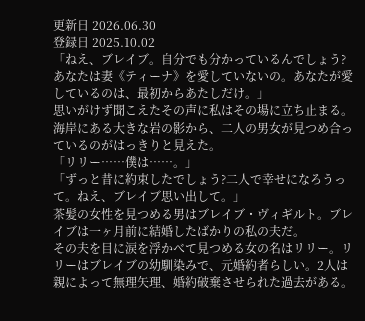更新日 2026.06.30
登録日 2025.10.02
「ねえ、ブレイブ。自分でも分かっているんでしょう?あなたは妻《ティーナ》を愛していないの。あなたが愛しているのは、最初からあたしだけ。」
思いがけず聞こえたその声に私はその場に立ち止まる。海岸にある大きな岩の影から、二人の男女が見つめ合っているのがはっきりと見えた。
「リリー……僕は……。」
「ずっと昔に約束したでしょう?二人で幸せになろうって。ねえ、ブレイブ思い出して。」
茶髪の女性を見つめる男はブレイブ・ヴィギルト。ブレイブは一ヶ月前に結婚したばかりの私の夫だ。
その夫を目に涙を浮かべて見つめる女の名はリリー。リリーはブレイブの幼馴染みで、元婚約者らしい。2人は親によって無理矢理、婚約破棄させられた過去がある。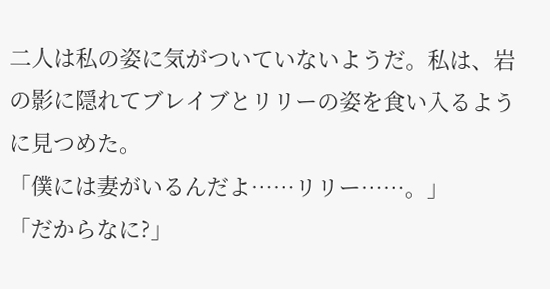二人は私の姿に気がついていないようだ。私は、岩の影に隠れてブレイブとリリーの姿を食い入るように見つめた。
「僕には妻がいるんだよ……リリー……。」
「だからなに?」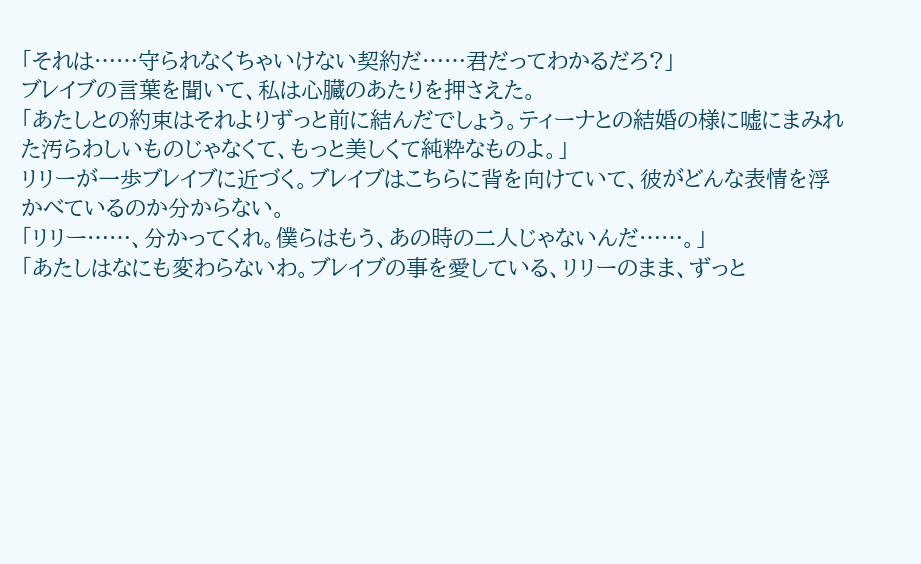「それは……守られなくちゃいけない契約だ……君だってわかるだろ?」
ブレイブの言葉を聞いて、私は心臓のあたりを押さえた。
「あたしとの約束はそれよりずっと前に結んだでしょう。ティーナとの結婚の様に嘘にまみれた汚らわしいものじゃなくて、もっと美しくて純粋なものよ。」
リリーが一歩ブレイブに近づく。ブレイブはこちらに背を向けていて、彼がどんな表情を浮かべているのか分からない。
「リリー……、分かってくれ。僕らはもう、あの時の二人じゃないんだ……。」
「あたしはなにも変わらないわ。ブレイブの事を愛している、リリーのまま、ずっと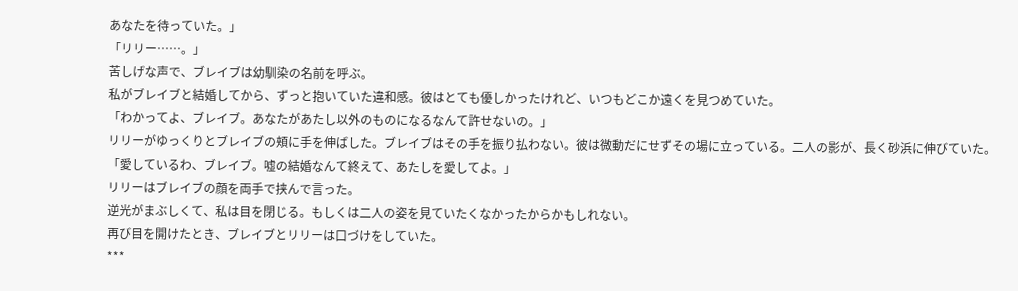あなたを待っていた。」
「リリー……。」
苦しげな声で、ブレイブは幼馴染の名前を呼ぶ。
私がブレイブと結婚してから、ずっと抱いていた違和感。彼はとても優しかったけれど、いつもどこか遠くを見つめていた。
「わかってよ、ブレイブ。あなたがあたし以外のものになるなんて許せないの。」
リリーがゆっくりとブレイブの頬に手を伸ばした。ブレイブはその手を振り払わない。彼は微動だにせずその場に立っている。二人の影が、長く砂浜に伸びていた。
「愛しているわ、ブレイブ。嘘の結婚なんて終えて、あたしを愛してよ。」
リリーはブレイブの顔を両手で挟んで言った。
逆光がまぶしくて、私は目を閉じる。もしくは二人の姿を見ていたくなかったからかもしれない。
再び目を開けたとき、ブレイブとリリーは口づけをしていた。
***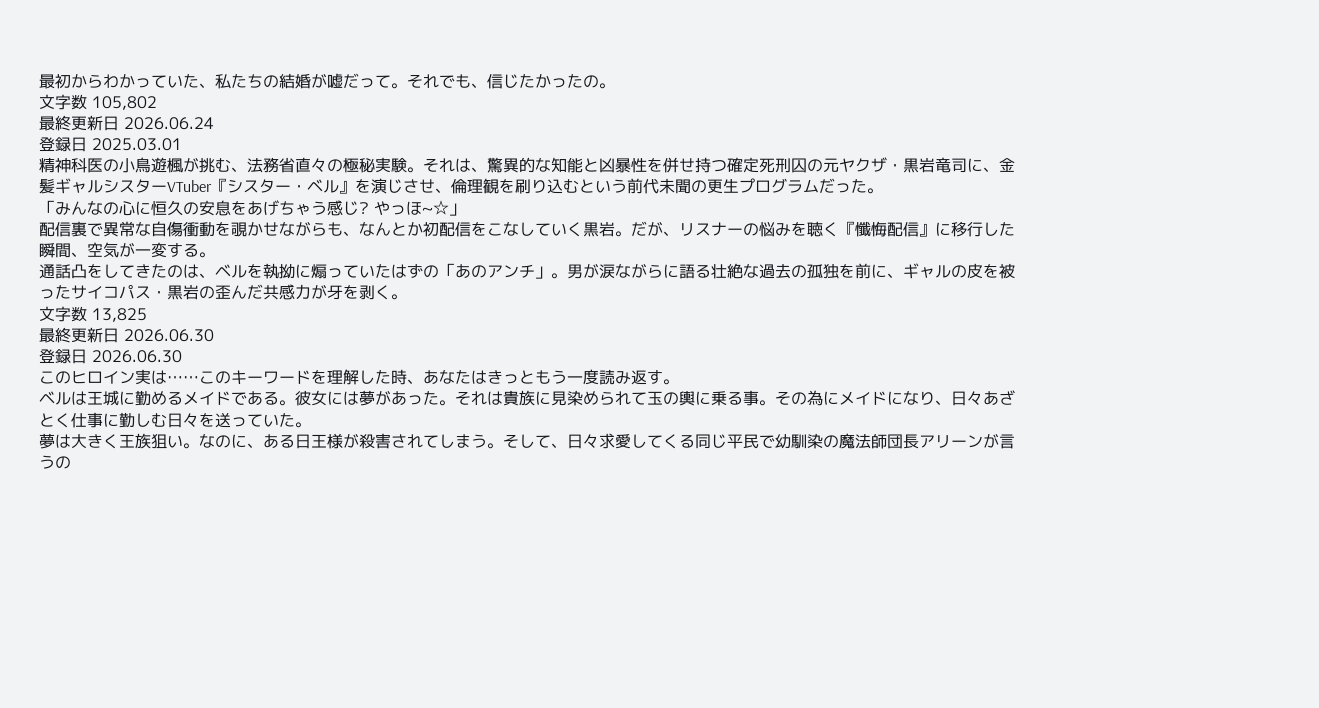最初からわかっていた、私たちの結婚が嘘だって。それでも、信じたかったの。
文字数 105,802
最終更新日 2026.06.24
登録日 2025.03.01
精神科医の小鳥遊楓が挑む、法務省直々の極秘実験。それは、驚異的な知能と凶暴性を併せ持つ確定死刑囚の元ヤクザ・黒岩竜司に、金髪ギャルシスターVTuber『シスター・ベル』を演じさせ、倫理観を刷り込むという前代未聞の更生プログラムだった。
「みんなの心に恒久の安息をあげちゃう感じ? やっほ~☆」
配信裏で異常な自傷衝動を覗かせながらも、なんとか初配信をこなしていく黒岩。だが、リスナーの悩みを聴く『懺悔配信』に移行した瞬間、空気が一変する。
通話凸をしてきたのは、ベルを執拗に煽っていたはずの「あのアンチ」。男が涙ながらに語る壮絶な過去の孤独を前に、ギャルの皮を被ったサイコパス・黒岩の歪んだ共感力が牙を剥く。
文字数 13,825
最終更新日 2026.06.30
登録日 2026.06.30
このヒロイン実は……このキーワードを理解した時、あなたはきっともう一度読み返す。
ベルは王城に勤めるメイドである。彼女には夢があった。それは貴族に見染められて玉の輿に乗る事。その為にメイドになり、日々あざとく仕事に勤しむ日々を送っていた。
夢は大きく王族狙い。なのに、ある日王様が殺害されてしまう。そして、日々求愛してくる同じ平民で幼馴染の魔法師団長アリーンが言うの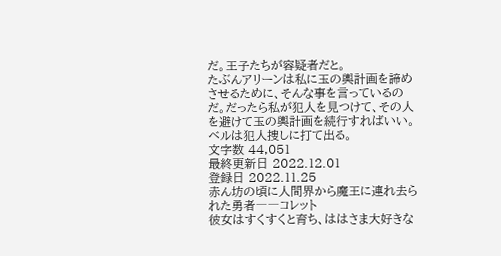だ。王子たちが容疑者だと。
たぶんアリーンは私に玉の輿計画を諦めさせるために、そんな事を言っているのだ。だったら私が犯人を見つけて、その人を避けて玉の輿計画を続行すればいい。
ベルは犯人捜しに打て出る。
文字数 44,051
最終更新日 2022.12.01
登録日 2022.11.25
赤ん坊の頃に人間界から魔王に連れ去られた勇者――コレット
彼女はすくすくと育ち、ははさま大好きな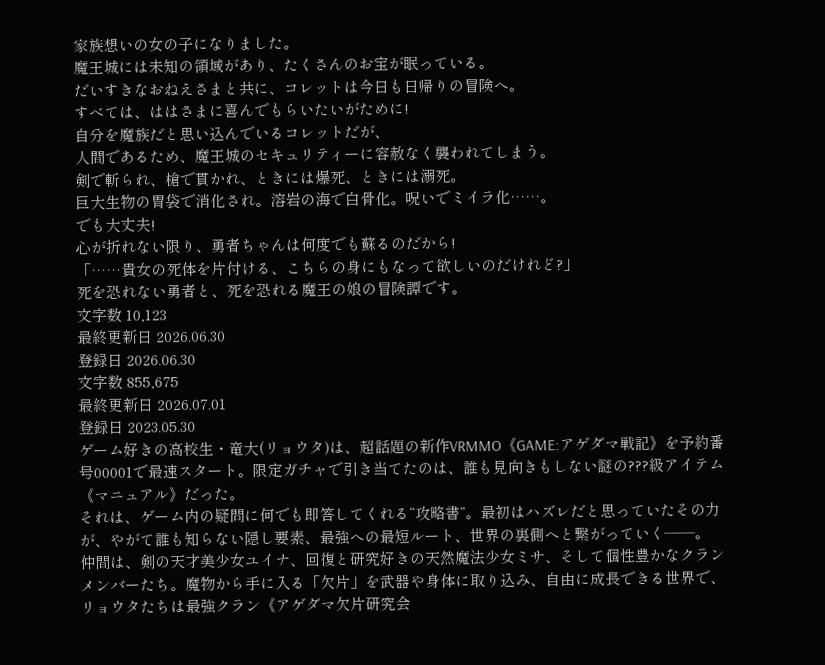家族想いの女の子になりました。
魔王城には未知の領域があり、たくさんのお宝が眠っている。
だいすきなおねえさまと共に、コレットは今日も日帰りの冒険へ。
すべては、ははさまに喜んでもらいたいがために!
自分を魔族だと思い込んでいるコレットだが、
人間であるため、魔王城のセキュリティーに容赦なく襲われてしまう。
剣で斬られ、槍で貫かれ、ときには爆死、ときには溺死。
巨大生物の胃袋で消化され。溶岩の海で白骨化。呪いでミイラ化……。
でも大丈夫!
心が折れない限り、勇者ちゃんは何度でも蘇るのだから!
「……貴女の死体を片付ける、こちらの身にもなって欲しいのだけれど?」
死を恐れない勇者と、死を恐れる魔王の娘の冒険譚です。
文字数 10,123
最終更新日 2026.06.30
登録日 2026.06.30
文字数 855,675
最終更新日 2026.07.01
登録日 2023.05.30
ゲーム好きの高校生・竜大(リョウタ)は、超話題の新作VRMMO《GAME:アゲダマ戦記》を予約番号00001で最速スタート。限定ガチャで引き当てたのは、誰も見向きもしない謎の???級アイテム《マニュアル》だった。
それは、ゲーム内の疑問に何でも即答してくれる“攻略書”。最初はハズレだと思っていたその力が、やがて誰も知らない隠し要素、最強への最短ルート、世界の裏側へと繋がっていく――。
仲間は、剣の天才美少女ユイナ、回復と研究好きの天然魔法少女ミサ、そして個性豊かなクランメンバーたち。魔物から手に入る「欠片」を武器や身体に取り込み、自由に成長できる世界で、リョウタたちは最強クラン《アゲダマ欠片研究会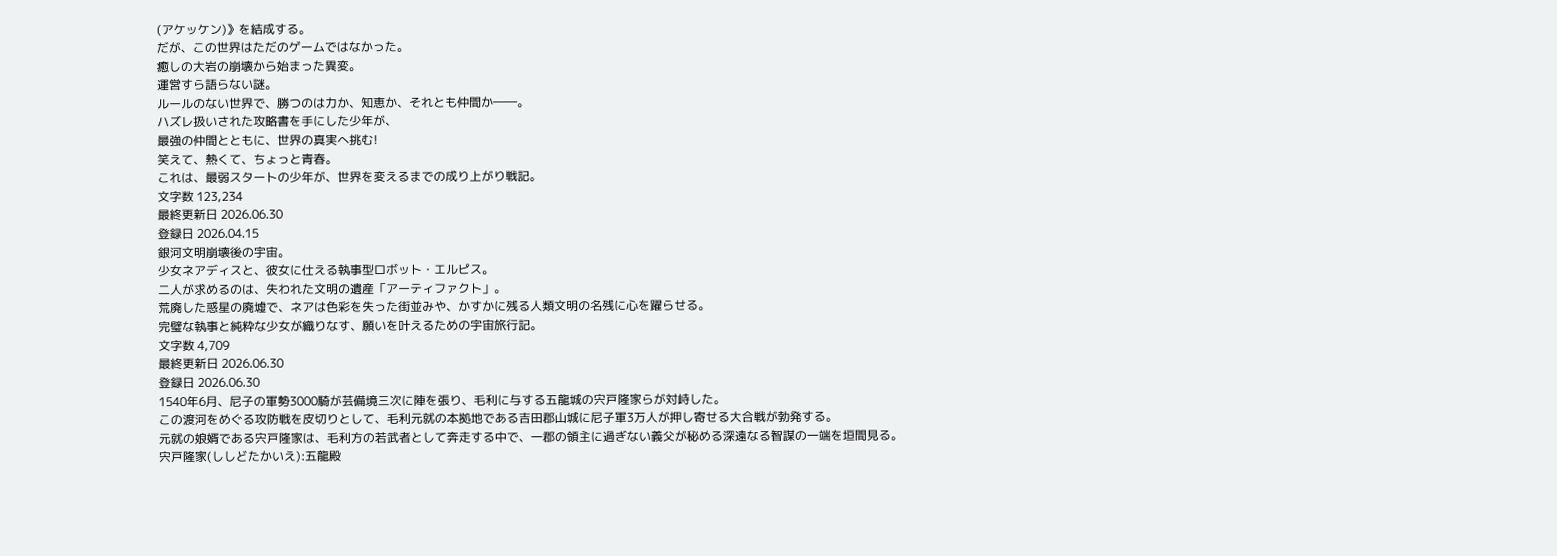(アケッケン)》を結成する。
だが、この世界はただのゲームではなかった。
癒しの大岩の崩壊から始まった異変。
運営すら語らない謎。
ルールのない世界で、勝つのは力か、知恵か、それとも仲間か――。
ハズレ扱いされた攻略書を手にした少年が、
最強の仲間とともに、世界の真実へ挑む!
笑えて、熱くて、ちょっと青春。
これは、最弱スタートの少年が、世界を変えるまでの成り上がり戦記。
文字数 123,234
最終更新日 2026.06.30
登録日 2026.04.15
銀河文明崩壊後の宇宙。
少女ネアディスと、彼女に仕える執事型ロボット・エルピス。
二人が求めるのは、失われた文明の遺産「アーティファクト」。
荒廃した惑星の廃墟で、ネアは色彩を失った街並みや、かすかに残る人類文明の名残に心を躍らせる。
完璧な執事と純粋な少女が織りなす、願いを叶えるための宇宙旅行記。
文字数 4,709
最終更新日 2026.06.30
登録日 2026.06.30
1540年6月、尼子の軍勢3000騎が芸備境三次に陣を張り、毛利に与する五龍城の宍戸隆家らが対峙した。
この渡河をめぐる攻防戦を皮切りとして、毛利元就の本拠地である吉田郡山城に尼子軍3万人が押し寄せる大合戦が勃発する。
元就の娘婿である宍戸隆家は、毛利方の若武者として奔走する中で、一郡の領主に過ぎない義父が秘める深遠なる智謀の一端を垣間見る。
宍戸隆家(ししどたかいえ):五龍殿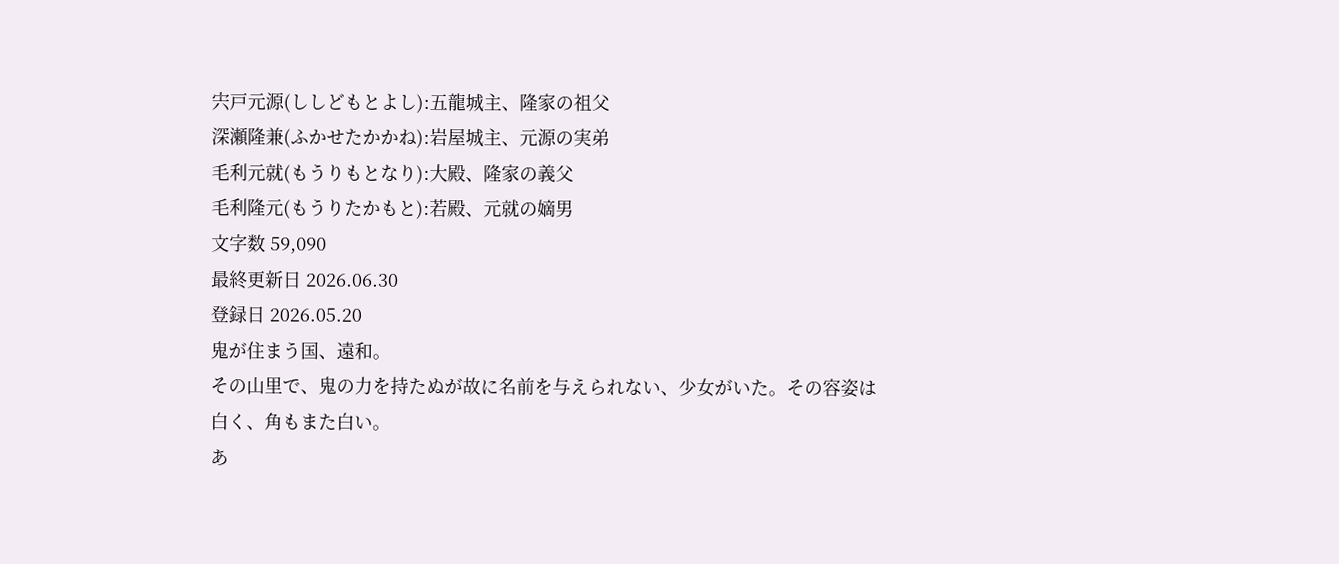宍戸元源(ししどもとよし):五龍城主、隆家の祖父
深瀬隆兼(ふかせたかかね):岩屋城主、元源の実弟
毛利元就(もうりもとなり):大殿、隆家の義父
毛利隆元(もうりたかもと):若殿、元就の嫡男
文字数 59,090
最終更新日 2026.06.30
登録日 2026.05.20
鬼が住まう国、遠和。
その山里で、鬼の力を持たぬが故に名前を与えられない、少女がいた。その容姿は白く、角もまた白い。
あ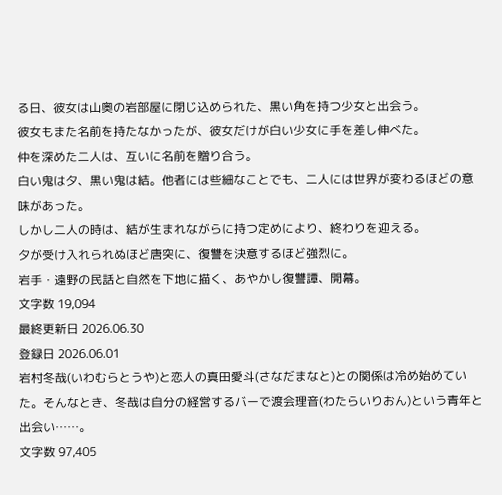る日、彼女は山奥の岩部屋に閉じ込められた、黒い角を持つ少女と出会う。
彼女もまた名前を持たなかったが、彼女だけが白い少女に手を差し伸べた。
仲を深めた二人は、互いに名前を贈り合う。
白い鬼は夕、黒い鬼は結。他者には些細なことでも、二人には世界が変わるほどの意味があった。
しかし二人の時は、結が生まれながらに持つ定めにより、終わりを迎える。
夕が受け入れられぬほど唐突に、復讐を決意するほど強烈に。
岩手・遠野の民話と自然を下地に描く、あやかし復讐譚、開幕。
文字数 19,094
最終更新日 2026.06.30
登録日 2026.06.01
岩村冬哉(いわむらとうや)と恋人の真田愛斗(さなだまなと)との関係は冷め始めていた。そんなとき、冬哉は自分の経営するバーで渡会理音(わたらいりおん)という青年と出会い……。
文字数 97,405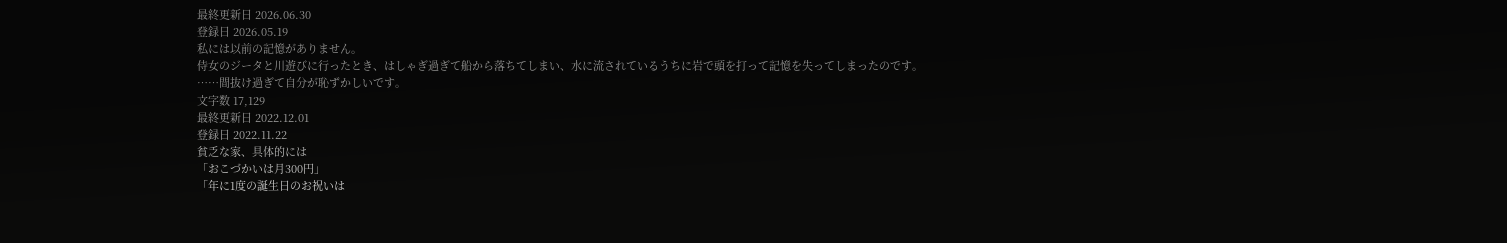最終更新日 2026.06.30
登録日 2026.05.19
私には以前の記憶がありません。
侍女のジータと川遊びに行ったとき、はしゃぎ過ぎて船から落ちてしまい、水に流されているうちに岩で頭を打って記憶を失ってしまったのです。
……間抜け過ぎて自分が恥ずかしいです。
文字数 17,129
最終更新日 2022.12.01
登録日 2022.11.22
貧乏な家、具体的には
「おこづかいは月300円」
「年に1度の誕生日のお祝いは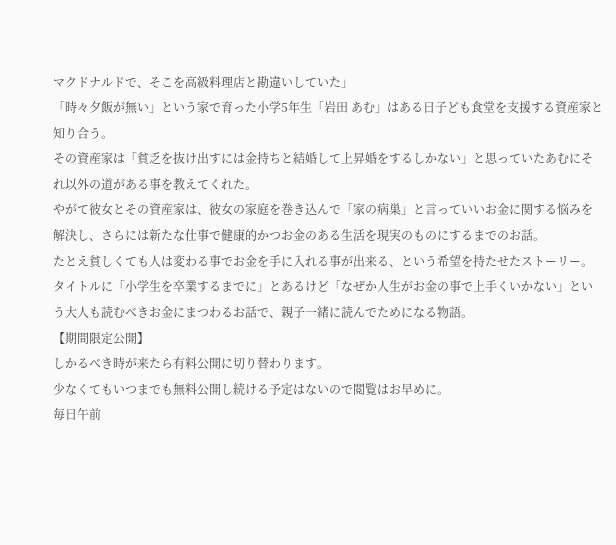マクドナルドで、そこを高級料理店と勘違いしていた」
「時々夕飯が無い」という家で育った小学5年生「岩田 あむ」はある日子ども食堂を支援する資産家と知り合う。
その資産家は「貧乏を抜け出すには金持ちと結婚して上昇婚をするしかない」と思っていたあむにそれ以外の道がある事を教えてくれた。
やがて彼女とその資産家は、彼女の家庭を巻き込んで「家の病巣」と言っていいお金に関する悩みを解決し、さらには新たな仕事で健康的かつお金のある生活を現実のものにするまでのお話。
たとえ貧しくても人は変わる事でお金を手に入れる事が出来る、という希望を持たせたストーリー。
タイトルに「小学生を卒業するまでに」とあるけど「なぜか人生がお金の事で上手くいかない」という大人も読むべきお金にまつわるお話で、親子一緒に読んでためになる物語。
【期間限定公開】
しかるべき時が来たら有料公開に切り替わります。
少なくてもいつまでも無料公開し続ける予定はないので閲覧はお早めに。
毎日午前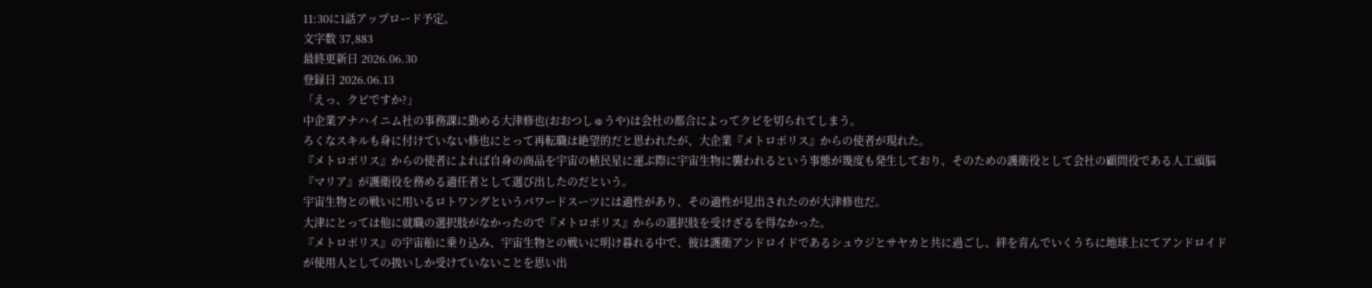11:30に1話アップロード予定。
文字数 37,883
最終更新日 2026.06.30
登録日 2026.06.13
「えっ、クビですか?」
中企業アナハイニム社の事務課に勤める大津修也(おおつしゅうや)は会社の都合によってクビを切られてしまう。
ろくなスキルも身に付けていない修也にとって再転職は絶望的だと思われたが、大企業『メトロポリス』からの使者が現れた。
『メトロポリス』からの使者によれば自身の商品を宇宙の植民星に運ぶ際に宇宙生物に襲われるという事態が幾度も発生しており、そのための護衛役として会社の顧問役である人工頭脳『マリア』が護衛役を務める適任者として選び出したのだという。
宇宙生物との戦いに用いるロトワングというパワードスーツには適性があり、その適性が見出されたのが大津修也だ。
大津にとっては他に就職の選択肢がなかったので『メトロポリス』からの選択肢を受けざるを得なかった。
『メトロポリス』の宇宙船に乗り込み、宇宙生物との戦いに明け暮れる中で、彼は護衛アンドロイドであるシュウジとサヤカと共に過ごし、絆を育んでいくうちに地球上にてアンドロイドが使用人としての扱いしか受けていないことを思い出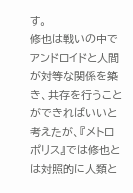す。
修也は戦いの中でアンドロイドと人間が対等な関係を築き、共存を行うことができればいいと考えたが、『メトロポリス』では修也とは対照的に人類と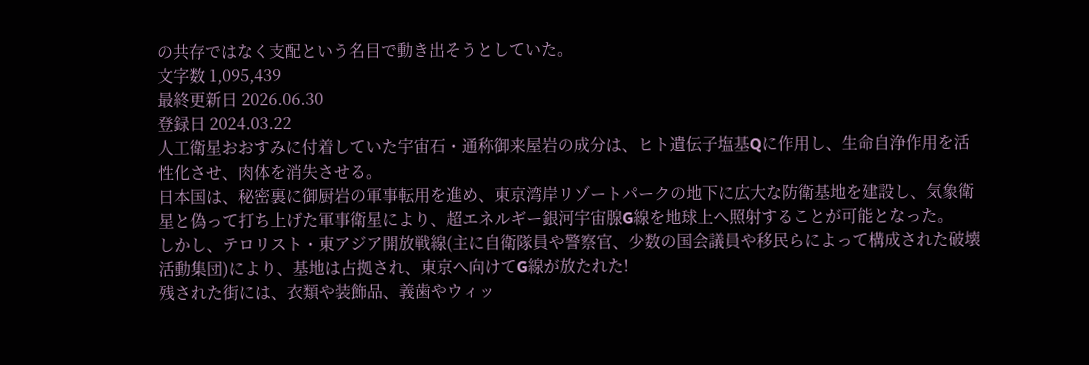の共存ではなく支配という名目で動き出そうとしていた。
文字数 1,095,439
最終更新日 2026.06.30
登録日 2024.03.22
人工衛星おおすみに付着していた宇宙石・通称御来屋岩の成分は、ヒト遺伝子塩基Qに作用し、生命自浄作用を活性化させ、肉体を消失させる。
日本国は、秘密裏に御厨岩の軍事転用を進め、東京湾岸リゾートパークの地下に広大な防衛基地を建設し、気象衛星と偽って打ち上げた軍事衛星により、超エネルギー銀河宇宙腺G線を地球上へ照射することが可能となった。
しかし、テロリスト・東アジア開放戦線(主に自衛隊員や警察官、少数の国会議員や移民らによって構成された破壊活動集団)により、基地は占拠され、東京へ向けてG線が放たれた!
残された街には、衣類や装飾品、義歯やウィッ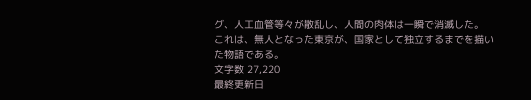グ、人工血管等々が散乱し、人間の肉体は一瞬で消滅した。
これは、無人となった東京が、国家として独立するまでを描いた物語である。
文字数 27,220
最終更新日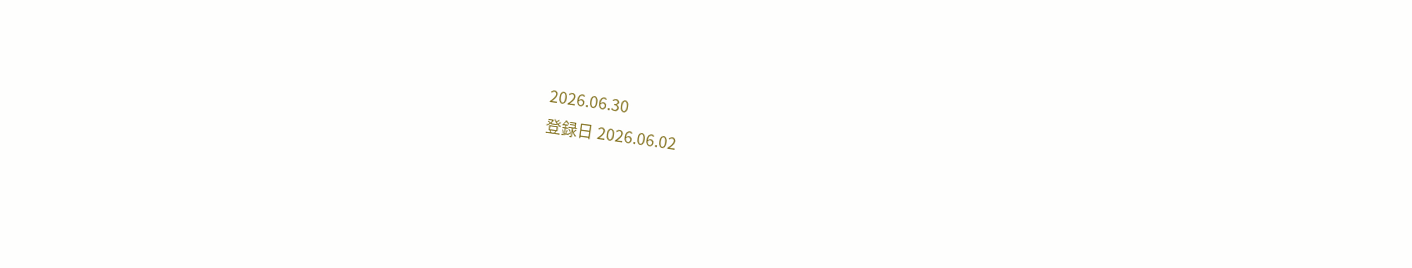2026.06.30
登録日 2026.06.02